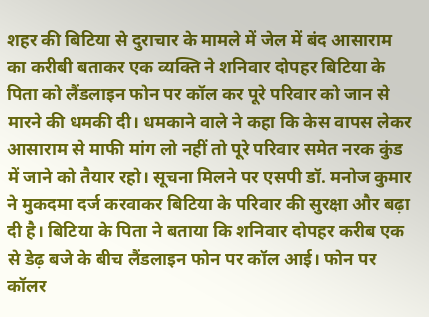शहर की बिटिया से दुराचार के मामले में जेल में बंद आसाराम का करीबी बताकर एक व्यक्ति ने शनिवार दोपहर बिटिया के पिता को लैंडलाइन फोन पर कॉल कर पूरे परिवार को जान से मारने की धमकी दी। धमकाने वाले ने कहा कि केस वापस लेकर आसाराम से माफी मांग लो नहीं तो पूरे परिवार समेत नरक कुंड में जाने को तैयार रहो। सूचना मिलने पर एसपी डॉ. मनोज कुमार ने मुकदमा दर्ज करवाकर बिटिया के परिवार की सुरक्षा और बढ़ा दी है। बिटिया के पिता ने बताया कि शनिवार दोपहर करीब एक से डेढ़ बजे के बीच लैंडलाइन फोन पर कॉल आई। फोन पर कॉलर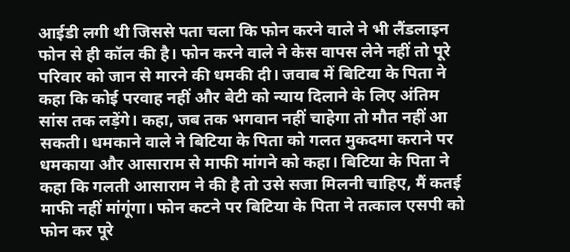आईडी लगी थी जिससे पता चला कि फोन करने वाले ने भी लैंडलाइन फोन से ही कॉल की है। फोन करने वाले ने केस वापस लेने नहीं तो पूरे परिवार को जान से मारने की धमकी दी। जवाब में बिटिया के पिता ने कहा कि कोई परवाह नहीं और बेटी को न्याय दिलाने के लिए अंतिम सांस तक लड़ेंगे। कहा, जब तक भगवान नहीं चाहेगा तो मौत नहीं आ सकती। धमकाने वाले ने बिटिया के पिता को गलत मुकदमा कराने पर धमकाया और आसाराम से माफी मांगने को कहा। बिटिया के पिता ने कहा कि गलती आसाराम ने की है तो उसे सजा मिलनी चाहिए, मैं कतई माफी नहीं मांगूंगा। फोन कटने पर बिटिया के पिता ने तत्काल एसपी को फोन कर पूरे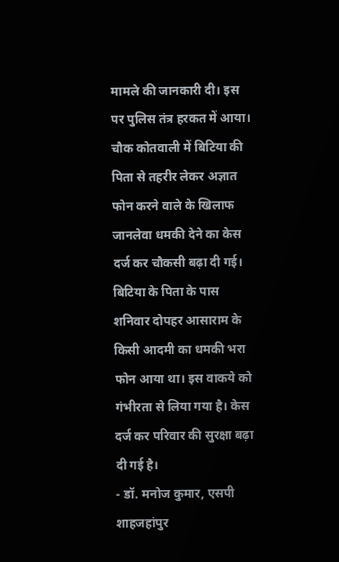मामले की जानकारी दी। इस पर पुलिस तंत्र हरकत में आया। चौक कोतवाली में बिटिया की पिता से तहरीर लेकर अज्ञात फोन करने वाले के खिलाफ जानलेवा धमकी देने का केस दर्ज कर चौकसी बढ़ा दी गई।
बिटिया के पिता के पास शनिवार दोपहर आसाराम के किसी आदमी का धमकी भरा फोन आया था। इस वाकये को गंभीरता से लिया गया है। केस दर्ज कर परिवार की सुरक्षा बढ़ा दी गई है।
- डॉ. मनोज कुमार, एसपी शाहजहांपुर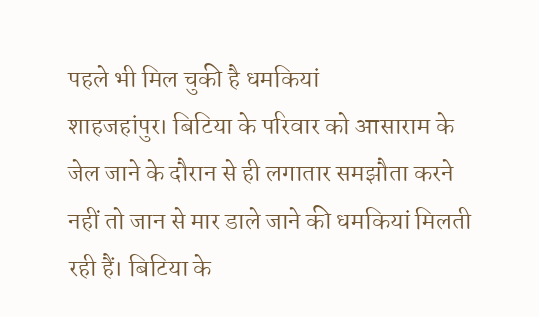पहले भी मिल चुकी है धमकियां
शाहजहांपुर। बिटिया के परिवार को आसाराम के जेल जाने के दौरान से ही लगातार समझौता करने नहीं तो जान से मार डाले जाने की धमकियां मिलती रही हैं। बिटिया के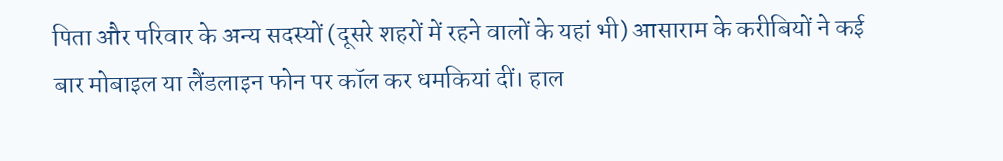पिता और परिवार के अन्य सदस्यों (दूसरे शहरों में रहने वालों के यहां भी) आसाराम के करीबियों ने कई बार मोबाइल या लैंडलाइन फोन पर कॉल कर धमकियां दीं। हाल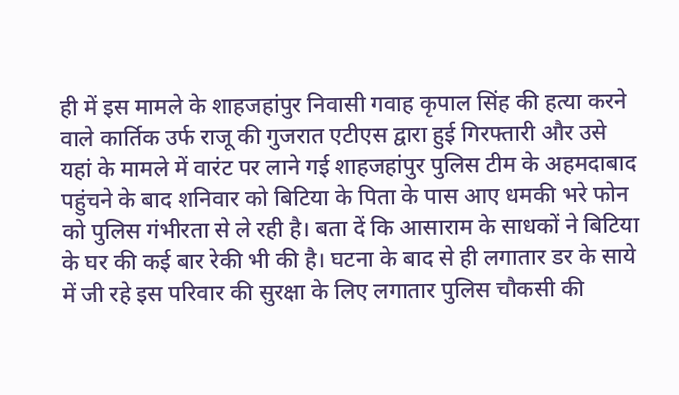ही में इस मामले के शाहजहांपुर निवासी गवाह कृपाल सिंह की हत्या करने वाले कार्तिक उर्फ राजू की गुजरात एटीएस द्वारा हुई गिरफ्तारी और उसे यहां के मामले में वारंट पर लाने गई शाहजहांपुर पुलिस टीम के अहमदाबाद पहुंचने के बाद शनिवार को बिटिया के पिता के पास आए धमकी भरे फोन को पुलिस गंभीरता से ले रही है। बता दें कि आसाराम के साधकों ने बिटिया के घर की कई बार रेकी भी की है। घटना के बाद से ही लगातार डर के साये में जी रहे इस परिवार की सुरक्षा के लिए लगातार पुलिस चौकसी की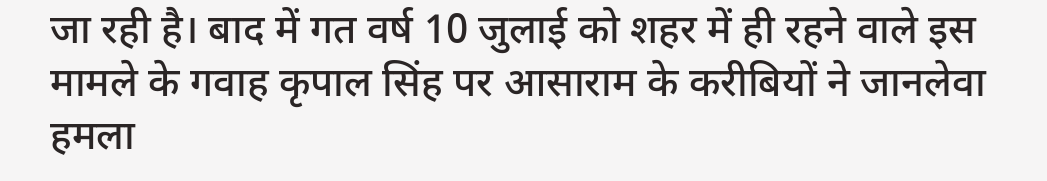जा रही है। बाद में गत वर्ष 10 जुलाई को शहर में ही रहने वाले इस मामले के गवाह कृपाल सिंह पर आसाराम के करीबियों ने जानलेवा हमला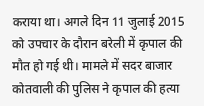कराया था। अगले दिन 11 जुलाई 2015 को उपचार के दौरान बरेली में कृपाल की मौत हो गई थी। मामले में सदर बाजार कोतवाली की पुलिस ने कृपाल की हत्या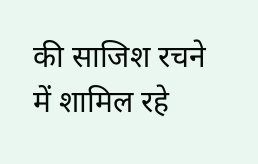की साजिश रचने में शामिल रहे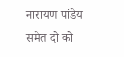नारायण पांडेय समेत दो को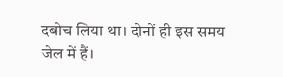दबोच लिया था। दोनों ही इस समय जेल में हैं।